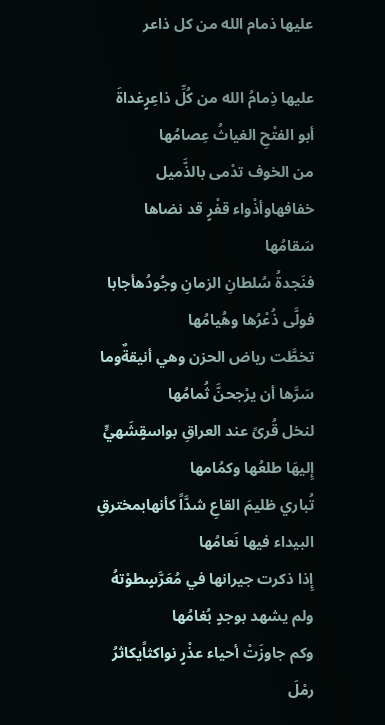عليها ذمام الله من كل ذاعر

عليها ذِمامُ الله من كُلِّ ذاعِرٍغداةَ أبو الفتْحِ الغياثُ عِصامُها
من الخوف تدْمى بالذَّميل خفافهاوأذْواء قفْرٍ قد نضاها سَقامُها
فنَجدةُ سُلطانِ الزمانِ وجُودُهأجابا فولَّى ذُعْرُها وهُيامُها
تخطَّت رياض الحزن وهي أنيقةٌوما سَرَّها أن يرْجحنَّ ثُمامُها
لنخل قُرىً عند العراقِ بواسقٍشَهيٍّ إِليهَا طلعُها وكمُامها
تُباري ظليمَ القاعِ شدَّاً كأنهابمخترقِ البيداء فيها نَعامُها
إِذا ذكرت جيرانها في مُعَرَّسٍطوْتهُ ولم يشهد بوجدٍ بُغامُها
وكم جاوزَتْ أحياء عذْرٍ نواكثاًيكاثرُ رمْلَ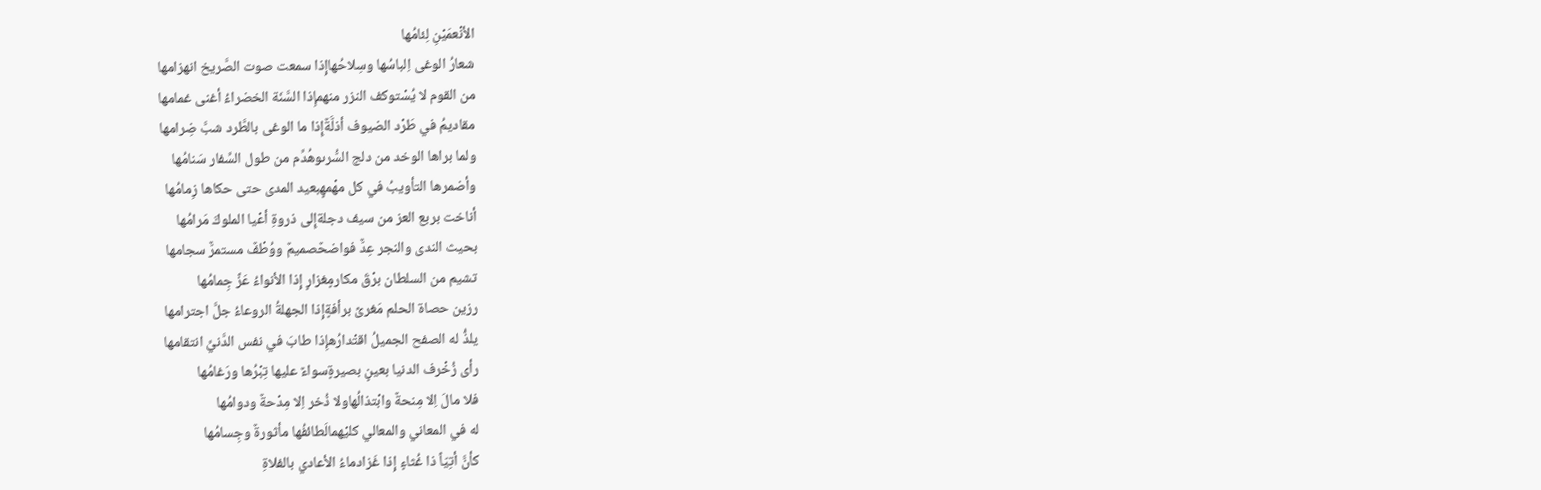الأنْعمَيْنِ لِئامُها
شعارُ الوغى اِلباسُها وسِلاحُهاإِذا سمعت صوت الصَّريخ انهزامها
من القوم لا يُسْتوكف النزر منهمإِذا السَّنَة الخضراءُ أغنى غمامها
مقاديمُ في طَرْد الضيوف أذلَّةٌإِذا ما الوغى بالطَّرد شبَّ ضِرامها
ولما براها الوخد من دلج السُّرىوهُدِّم من طول السِّفار سَنامُها
وأضمرها التأويبُ في كل مهْمهٍبعيد المدى حتى حكاها زِمامُها
أناخت بربع العز من سيف دجلةإِلى ذروةِ أعْيا الملوكَ مَرامُها
بحيث الندى والنجر عِدٌّ فواضحٌصميمٌ ووُطْفٌ مستمرٌّ سجامها
تشيم من السلطان برْقَ مكارمٍغزارٍ إِذا الأنواءُ عَزَّ جِمامُها
رزين حصاة الحلم مَغرىً برأفةٍإِذا الجهلةُ الروعاءُ جلَّ اجترامها
يلذُّ له الصفح الجميلُ اقتْدارُهإِذا طابَ في نفس الدَّنيِّ انتقامها
رأى زُخْرف الدنيا بعينٍ بصيرةٍسواءٌ عليها تِبْرُها ورَغامُها
فلا مالَ اِلا مِنحةٌ وابْتذالُهاولا ذُخر اِلا مِدْحةٌ ودوامُها
له في المعاني والمعالي كليْهمالَطائفُها مأثورةٌ وجِسامُها
كأنَّ أتِيّاً ذا غُثاءٍ إِذا غَزادماءُ الأعادي بالفلاةِ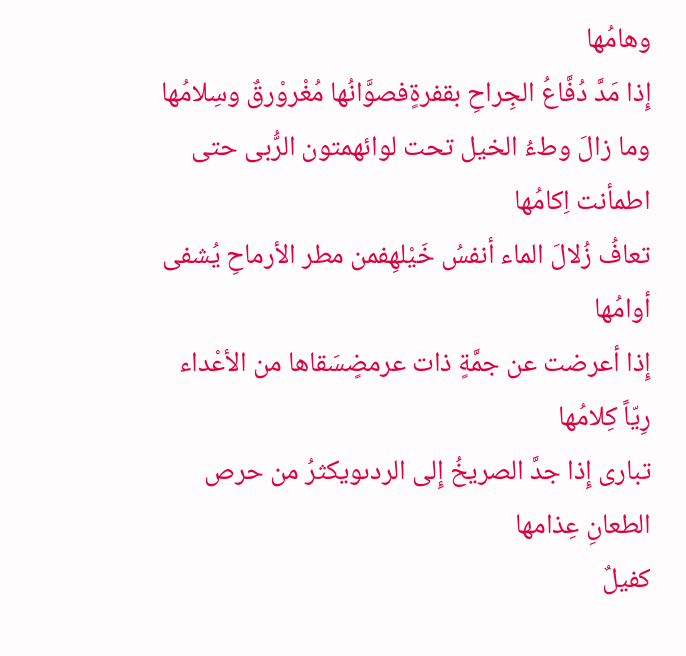وهامُها
إِذا مَدَّ دُفَّاعُ الجِراحِ بقفرةٍفصوَّانُها مُغْروْرقٌ وسِلامُها
وما زالَ وطءُ الخيل تحت لوائهمتون الرُّبى حتى اطمأنت اِكامُها
تعافُ زُلالَ الماء أنفسُ خَيْلهِفمن مطر الأرماحِ يُشفى أوامُها
إِذا أعرضت عن جمَّةٍ ذات عرمضٍسَقاها من الأعْداء رِيّاً كِلامُها
تبارى إِذا جدَّ الصريخُ إِلى الردىويكثرُ من حرص الطعانِ عِذامها
كفيلٌ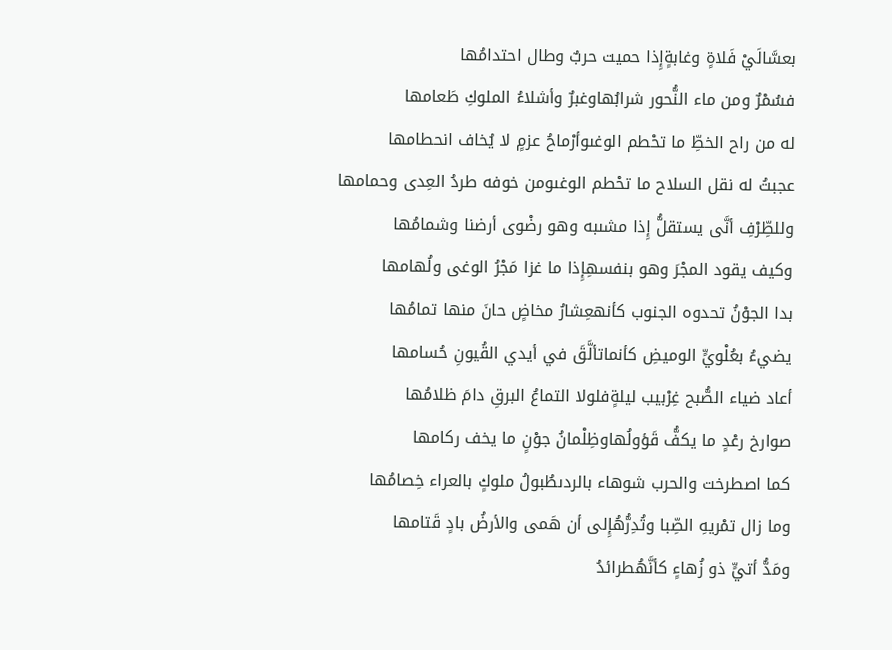بعسَّالَيْ فَلاةٍ وغابةٍإِذا حميت حربٌ وطال احتدامُها
فسُمْرٌ ومن ماء النُّحور شرابُهاوغبرٌ وأشلاءُ الملوكِ طَعامها
له من راح الخطِّ ما تحْطم الوغىوأرْماحُ عزمٍ لا يُخاف انحطامها
عجبتُ له نقل السلاح ما تحْطم الوغىومن خوفه طردُ العِدى وحمامها
وللطِّرْفِ أنَّى يستقلُّ إِذا مشىبه وهو رضْوى أرضنا وشمامُها
وكيف يقود المجْرَ وهو بنفسهِإِذا ما غزا مَجْرُ الوغى ولُهامها
بدا الجوْنُ تحدوه الجنوب كأنهعِشارُ مخاضٍ حانَ منها تمامُها
يضيءُ بعُلْويٍّ الوميضِ كأنماتألَّقَ في أيدي القُيونِ حُسامها
أعاد ضياء الصُّبح غِرْبيب ليلةٍفلولا التماعُ البرقِ دامَ ظلامُها
صوارخ رعْدٍ ما يكفُّ قَؤولُهاوظِلْمانُ جوْنٍ ما يخف ركامها
كما اصطرخت والحرب شوهاء بالردىطُبولُ ملوكٍ بالعراء خِصامُها
وما زال تمْريهِ الصِّبا وتُدِرُّهُإِلى أن هَمى والأرضُ بادٍ قَتامها
ومَدُّ أتيٍّ ذو زُهاءٍ كأنَّهُطرائدُ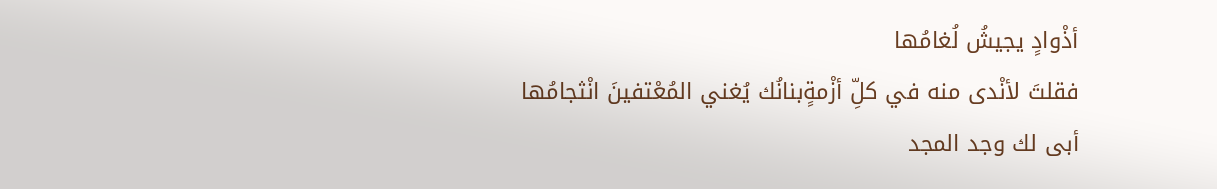أذْوادٍ يجيشُ لُغامُها
فقلتَ لأنْدى منه في كلِّ أزْمةٍبنانُك يُغني المُعْتفينَ انْثجامُها
أبى لك وجد المجد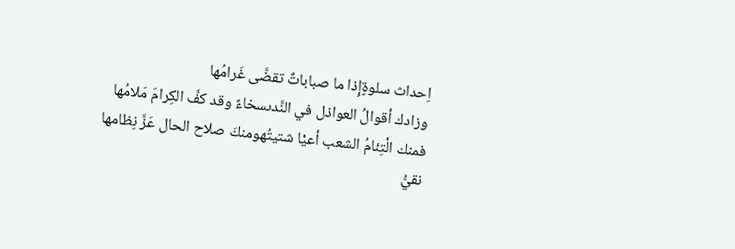اِحداث سلوةٍإِذا ما صباباتٌ تقضَّى غَرامُها
وزادك أقوالُ العواذل في النَّدىسخاءً وقد كفَّ الكِرامَ مَلامُها
فمنك الْتِئامُ الشعب أعيْا شتيتُهومنكَ صلاح الحال عَزَّ نِظامها
نقيُّ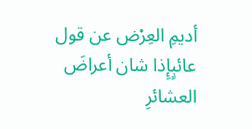أديمِ العِرْض عن قول عائبٍإِذا شان أعراضَ العشائرِ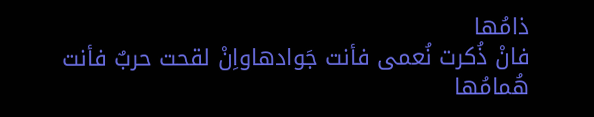ذامُها
فانْ ذُكرت نُعمى فأنت جَوادهاواِنْ لقحت حربٌ فأنت هُمامُها